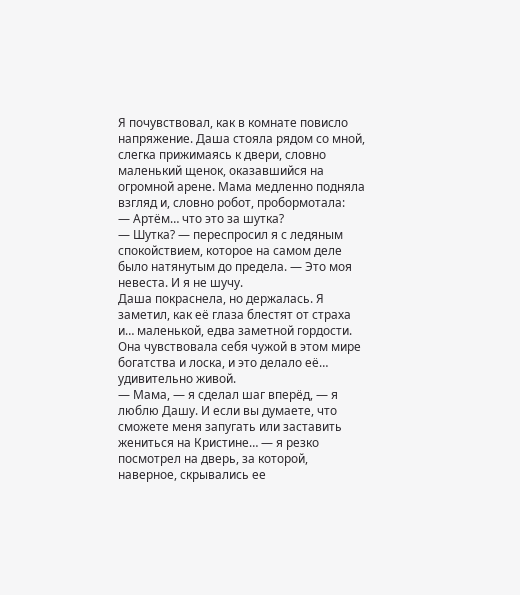Я почувствовал, как в комнате повисло напряжение. Даша стояла рядом со мной, слегка прижимаясь к двери, словно маленький щенок, оказавшийся на огромной арене. Мама медленно подняла взгляд и, словно робот, пробормотала:
— Артём… что это за шутка?
— Шутка? — переспросил я с ледяным спокойствием, которое на самом деле было натянутым до предела. — Это моя невеста. И я не шучу.
Даша покраснела, но держалась. Я заметил, как её глаза блестят от страха и… маленькой, едва заметной гордости. Она чувствовала себя чужой в этом мире богатства и лоска, и это делало её… удивительно живой.
— Мама, — я сделал шаг вперёд, — я люблю Дашу. И если вы думаете, что сможете меня запугать или заставить жениться на Кристине… — я резко посмотрел на дверь, за которой, наверное, скрывались ее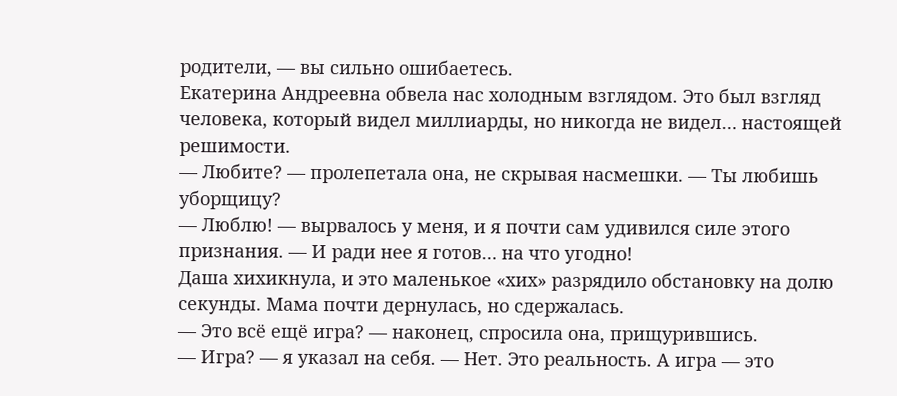родители, — вы сильно ошибаетесь.
Екатерина Андреевна обвела нас холодным взглядом. Это был взгляд человека, который видел миллиарды, но никогда не видел… настоящей решимости.
— Любите? — пролепетала она, не скрывая насмешки. — Ты любишь уборщицу?
— Люблю! — вырвалось у меня, и я почти сам удивился силе этого признания. — И ради нее я готов… на что угодно!
Даша хихикнула, и это маленькое «хих» разрядило обстановку на долю секунды. Мама почти дернулась, но сдержалась.
— Это всё ещё игра? — наконец, спросила она, прищурившись.
— Игра? — я указал на себя. — Нет. Это реальность. А игра — это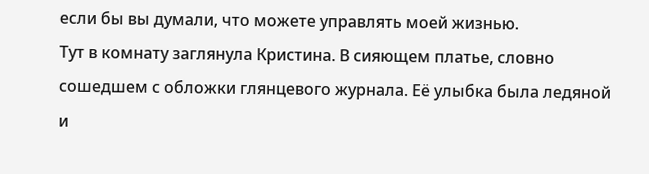если бы вы думали, что можете управлять моей жизнью.
Тут в комнату заглянула Кристина. В сияющем платье, словно сошедшем с обложки глянцевого журнала. Её улыбка была ледяной и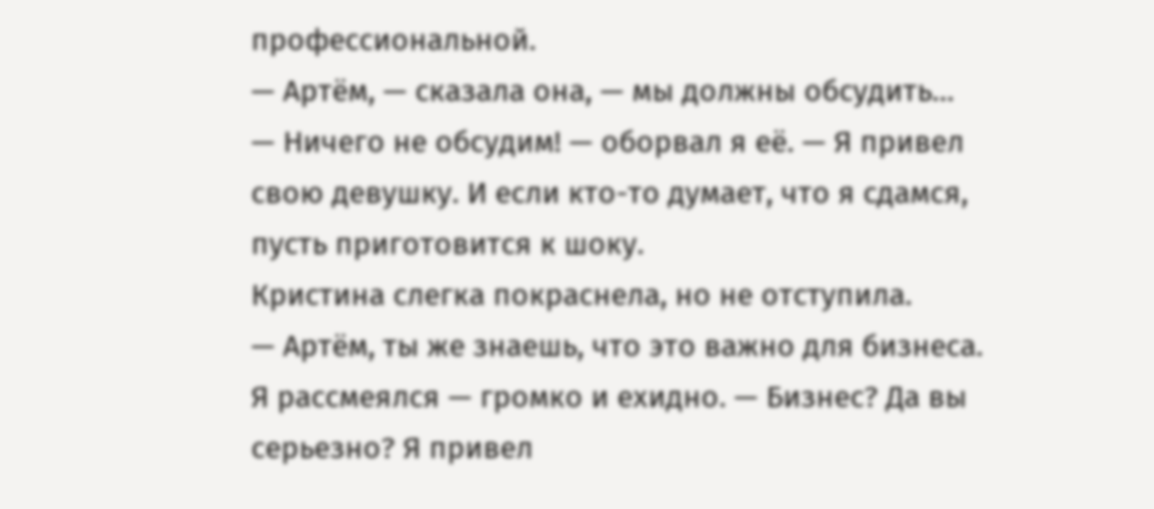профессиональной.
— Артём, — сказала она, — мы должны обсудить…
— Ничего не обсудим! — оборвал я её. — Я привел свою девушку. И если кто-то думает, что я сдамся, пусть приготовится к шоку.
Кристина слегка покраснела, но не отступила.
— Артём, ты же знаешь, что это важно для бизнеса.
Я рассмеялся — громко и ехидно. — Бизнес? Да вы серьезно? Я привел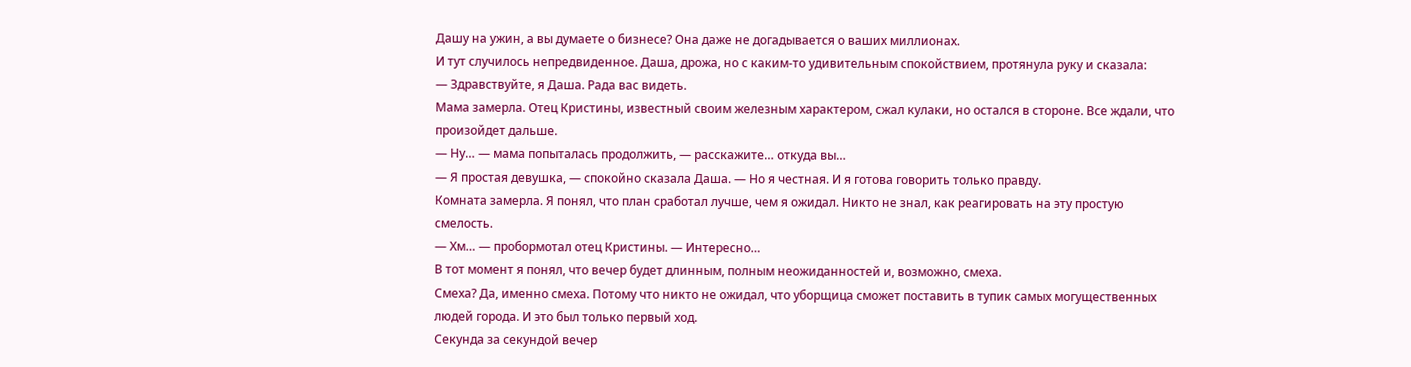Дашу на ужин, а вы думаете о бизнесе? Она даже не догадывается о ваших миллионах.
И тут случилось непредвиденное. Даша, дрожа, но с каким-то удивительным спокойствием, протянула руку и сказала:
— Здравствуйте, я Даша. Рада вас видеть.
Мама замерла. Отец Кристины, известный своим железным характером, сжал кулаки, но остался в стороне. Все ждали, что произойдет дальше.
— Ну… — мама попыталась продолжить, — расскажите… откуда вы…
— Я простая девушка, — спокойно сказала Даша. — Но я честная. И я готова говорить только правду.
Комната замерла. Я понял, что план сработал лучше, чем я ожидал. Никто не знал, как реагировать на эту простую смелость.
— Хм… — пробормотал отец Кристины. — Интересно…
В тот момент я понял, что вечер будет длинным, полным неожиданностей и, возможно, смеха.
Смеха? Да, именно смеха. Потому что никто не ожидал, что уборщица сможет поставить в тупик самых могущественных людей города. И это был только первый ход.
Секунда за секундой вечер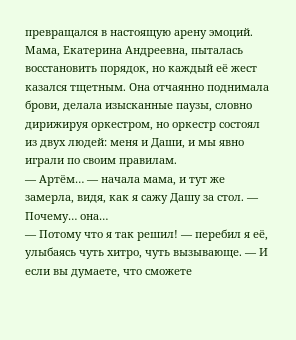превращался в настоящую арену эмоций. Мама, Екатерина Андреевна, пыталась восстановить порядок, но каждый её жест казался тщетным. Она отчаянно поднимала брови, делала изысканные паузы, словно дирижируя оркестром, но оркестр состоял из двух людей: меня и Даши, и мы явно играли по своим правилам.
— Артём… — начала мама, и тут же замерла, видя, как я сажу Дашу за стол. — Почему… она…
— Потому что я так решил! — перебил я её, улыбаясь чуть хитро, чуть вызывающе. — И если вы думаете, что сможете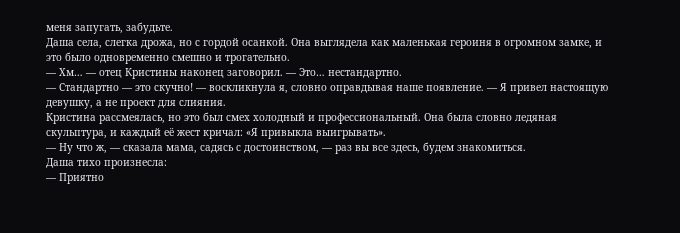меня запугать, забудьте.
Даша села, слегка дрожа, но с гордой осанкой. Она выглядела как маленькая героиня в огромном замке, и это было одновременно смешно и трогательно.
— Хм… — отец Кристины наконец заговорил. — Это… нестандартно.
— Стандартно — это скучно! — воскликнула я, словно оправдывая наше появление. — Я привел настоящую девушку, а не проект для слияния.
Кристина рассмеялась, но это был смех холодный и профессиональный. Она была словно ледяная скульптура, и каждый её жест кричал: «Я привыкла выигрывать».
— Ну что ж, — сказала мама, садясь с достоинством, — раз вы все здесь, будем знакомиться.
Даша тихо произнесла:
— Приятно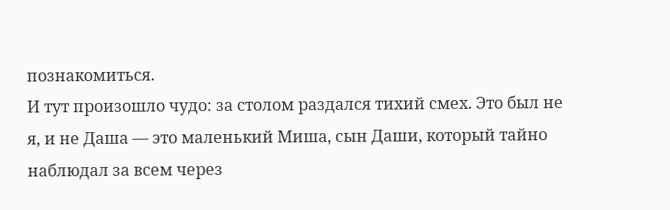познакомиться.
И тут произошло чудо: за столом раздался тихий смех. Это был не я, и не Даша — это маленький Миша, сын Даши, который тайно наблюдал за всем через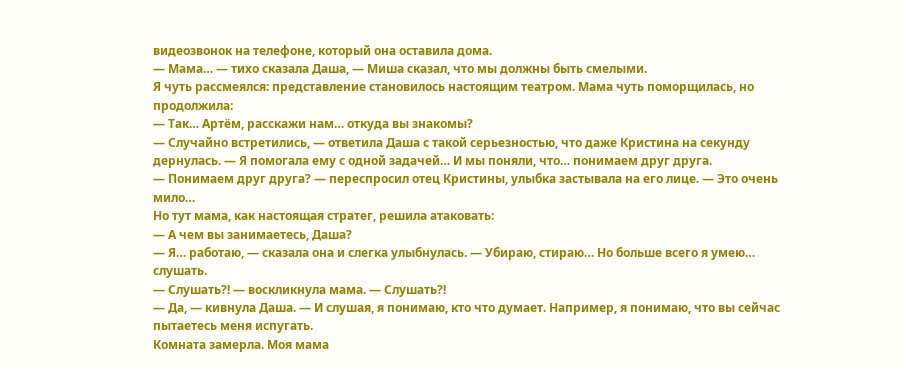видеозвонок на телефоне, который она оставила дома.
— Мама… — тихо сказала Даша, — Миша сказал, что мы должны быть смелыми.
Я чуть рассмеялся: представление становилось настоящим театром. Мама чуть поморщилась, но продолжила:
— Так… Артём, расскажи нам… откуда вы знакомы?
— Случайно встретились, — ответила Даша с такой серьезностью, что даже Кристина на секунду дернулась. — Я помогала ему с одной задачей… И мы поняли, что… понимаем друг друга.
— Понимаем друг друга? — переспросил отец Кристины, улыбка застывала на его лице. — Это очень мило…
Но тут мама, как настоящая стратег, решила атаковать:
— А чем вы занимаетесь, Даша?
— Я… работаю, — сказала она и слегка улыбнулась. — Убираю, стираю… Но больше всего я умею… слушать.
— Слушать?! — воскликнула мама. — Слушать?!
— Да, — кивнула Даша. — И слушая, я понимаю, кто что думает. Например, я понимаю, что вы сейчас пытаетесь меня испугать.
Комната замерла. Моя мама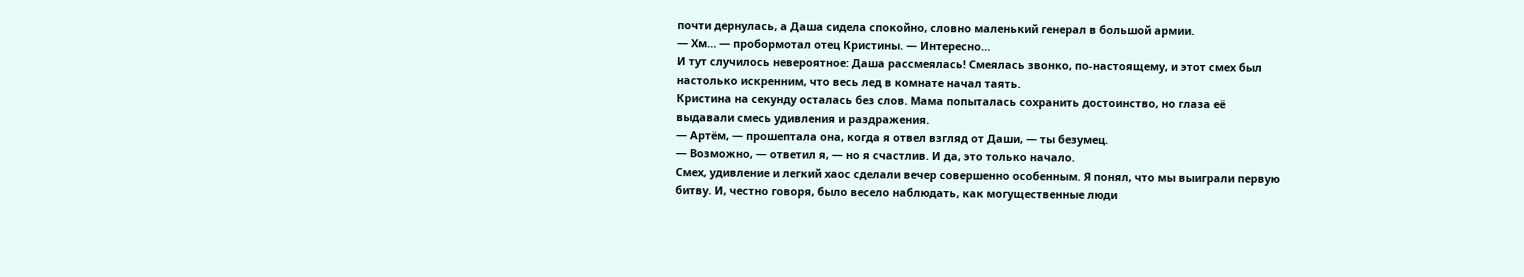почти дернулась, а Даша сидела спокойно, словно маленький генерал в большой армии.
— Хм… — пробормотал отец Кристины. — Интересно…
И тут случилось невероятное: Даша рассмеялась! Смеялась звонко, по-настоящему, и этот смех был настолько искренним, что весь лед в комнате начал таять.
Кристина на секунду осталась без слов. Мама попыталась сохранить достоинство, но глаза её выдавали смесь удивления и раздражения.
— Артём, — прошептала она, когда я отвел взгляд от Даши, — ты безумец.
— Возможно, — ответил я, — но я счастлив. И да, это только начало.
Смех, удивление и легкий хаос сделали вечер совершенно особенным. Я понял, что мы выиграли первую битву. И, честно говоря, было весело наблюдать, как могущественные люди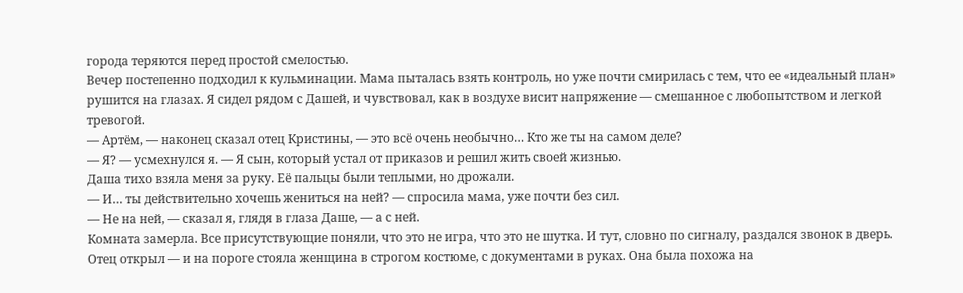города теряются перед простой смелостью.
Вечер постепенно подходил к кульминации. Мама пыталась взять контроль, но уже почти смирилась с тем, что ее «идеальный план» рушится на глазах. Я сидел рядом с Дашей, и чувствовал, как в воздухе висит напряжение — смешанное с любопытством и легкой тревогой.
— Артём, — наконец сказал отец Кристины, — это всё очень необычно… Кто же ты на самом деле?
— Я? — усмехнулся я. — Я сын, который устал от приказов и решил жить своей жизнью.
Даша тихо взяла меня за руку. Её пальцы были теплыми, но дрожали.
— И… ты действительно хочешь жениться на ней? — спросила мама, уже почти без сил.
— Не на ней, — сказал я, глядя в глаза Даше, — а с ней.
Комната замерла. Все присутствующие поняли, что это не игра, что это не шутка. И тут, словно по сигналу, раздался звонок в дверь. Отец открыл — и на пороге стояла женщина в строгом костюме, с документами в руках. Она была похожа на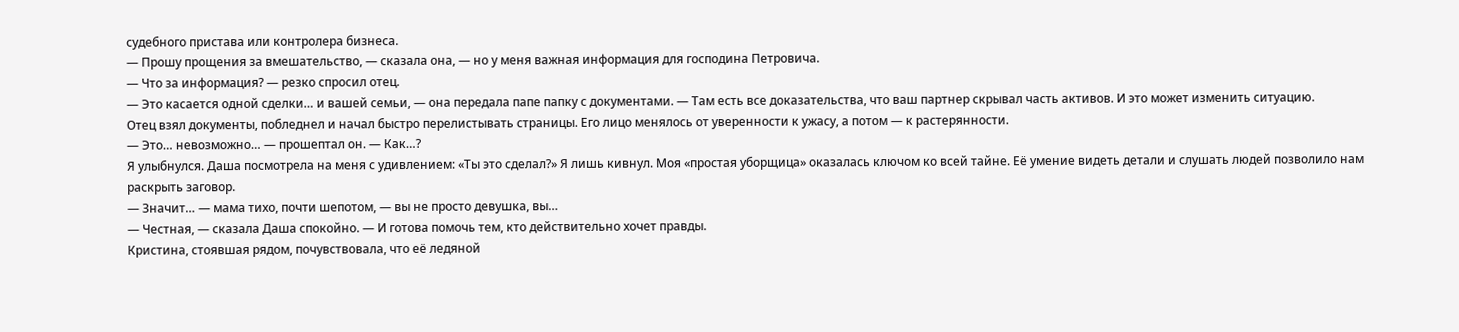судебного пристава или контролера бизнеса.
— Прошу прощения за вмешательство, — сказала она, — но у меня важная информация для господина Петровича.
— Что за информация? — резко спросил отец.
— Это касается одной сделки… и вашей семьи, — она передала папе папку с документами. — Там есть все доказательства, что ваш партнер скрывал часть активов. И это может изменить ситуацию.
Отец взял документы, побледнел и начал быстро перелистывать страницы. Его лицо менялось от уверенности к ужасу, а потом — к растерянности.
— Это… невозможно… — прошептал он. — Как…?
Я улыбнулся. Даша посмотрела на меня с удивлением: «Ты это сделал?» Я лишь кивнул. Моя «простая уборщица» оказалась ключом ко всей тайне. Её умение видеть детали и слушать людей позволило нам раскрыть заговор.
— Значит… — мама тихо, почти шепотом, — вы не просто девушка, вы…
— Честная, — сказала Даша спокойно. — И готова помочь тем, кто действительно хочет правды.
Кристина, стоявшая рядом, почувствовала, что её ледяной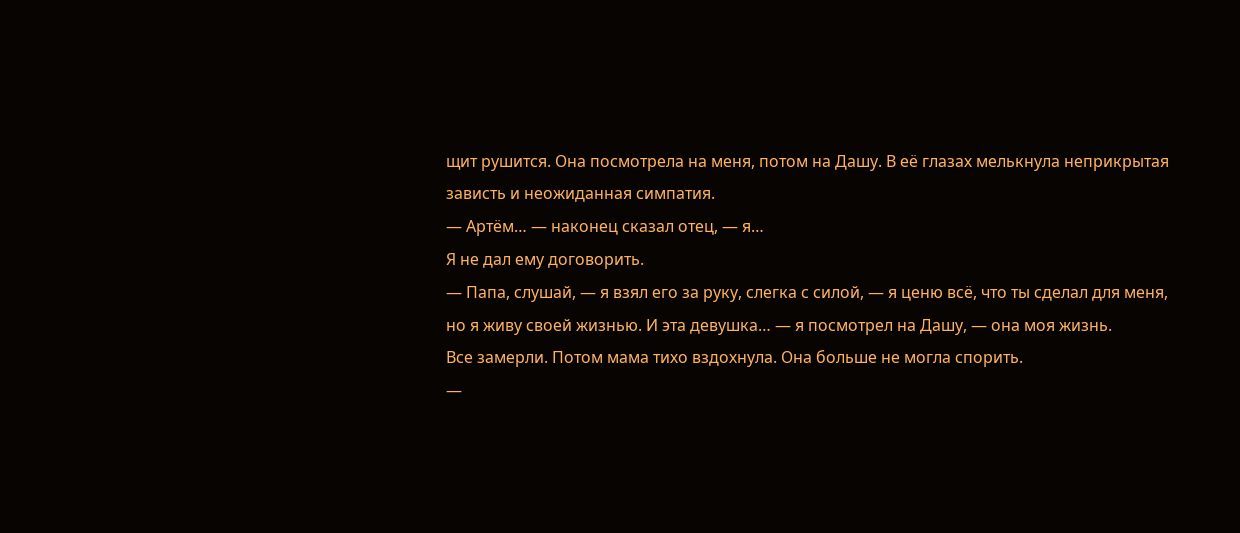щит рушится. Она посмотрела на меня, потом на Дашу. В её глазах мелькнула неприкрытая зависть и неожиданная симпатия.
— Артём… — наконец сказал отец, — я…
Я не дал ему договорить.
— Папа, слушай, — я взял его за руку, слегка с силой, — я ценю всё, что ты сделал для меня, но я живу своей жизнью. И эта девушка… — я посмотрел на Дашу, — она моя жизнь.
Все замерли. Потом мама тихо вздохнула. Она больше не могла спорить.
—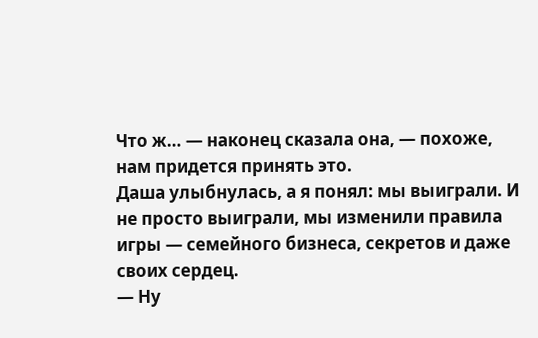Что ж… — наконец сказала она, — похоже, нам придется принять это.
Даша улыбнулась, а я понял: мы выиграли. И не просто выиграли, мы изменили правила игры — семейного бизнеса, секретов и даже своих сердец.
— Ну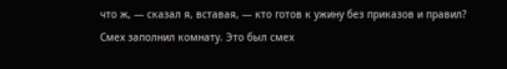что ж, — сказал я, вставая, — кто готов к ужину без приказов и правил?
Смех заполнил комнату. Это был смех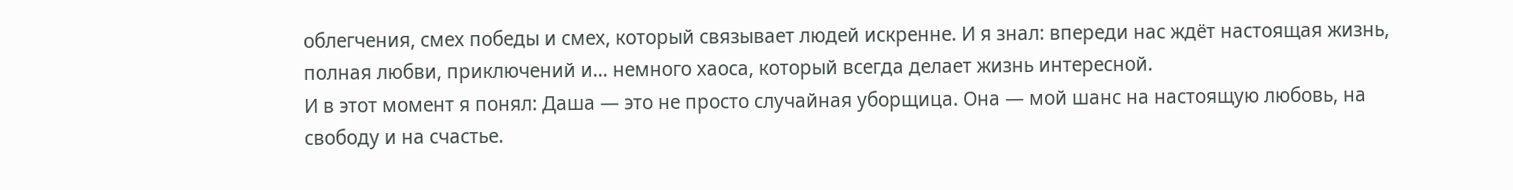облегчения, смех победы и смех, который связывает людей искренне. И я знал: впереди нас ждёт настоящая жизнь, полная любви, приключений и… немного хаоса, который всегда делает жизнь интересной.
И в этот момент я понял: Даша — это не просто случайная уборщица. Она — мой шанс на настоящую любовь, на свободу и на счастье.